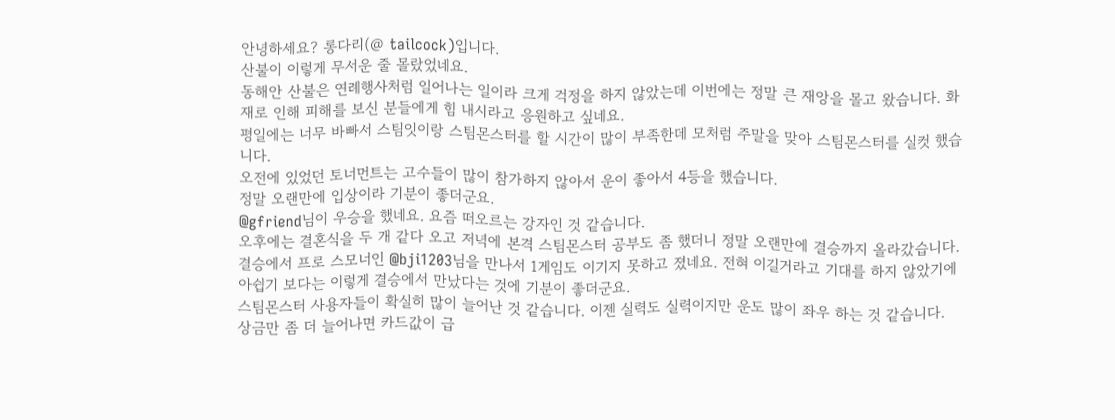안녕하세요? 롱다리(@ tailcock)입니다.
산불이 이렇게 무서운 줄 몰랐었네요.
동해안 산불은 연례행사처럼 일어나는 일이라 크게 걱정을 하지 않았는데 이번에는 정말 큰 재앙을 몰고 왔습니다. 화재로 인해 피해를 보신 분들에게 힘 내시라고 응원하고 싶네요.
평일에는 너무 바빠서 스팀잇이랑 스팀몬스터를 할 시간이 많이 부족한데 모처럼 주말을 맞아 스팀몬스터를 실컷 했습니다.
오전에 있었던 토너먼트는 고수들이 많이 참가하지 않아서 운이 좋아서 4등을 했습니다.
정말 오랜만에 입상이라 기분이 좋더군요.
@gfriend님이 우승을 했네요. 요즘 떠오르는 강자인 것 같습니다.
오후에는 결혼식을 두 개 같다 오고 저녁에 본격 스팀몬스터 공부도 좀 했더니 정말 오랜만에 결승까지 올라갔습니다.
결승에서 프로 스모너인 @bji1203님을 만나서 1게임도 이기지 못하고 졌네요. 전혀 이길거라고 기대를 하지 않았기에 아쉽기 보다는 이렇게 결승에서 만났다는 것에 기분이 좋더군요.
스팀몬스터 사용자들이 확실히 많이 늘어난 것 같습니다. 이젠 실력도 실력이지만 운도 많이 좌우 하는 것 같습니다.
상금만 좀 더 늘어나면 카드값이 급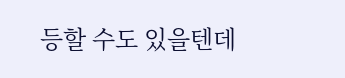등할 수도 있을텐데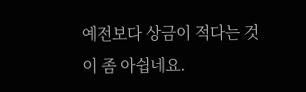예전보다 상금이 적다는 것이 좀 아쉽네요.